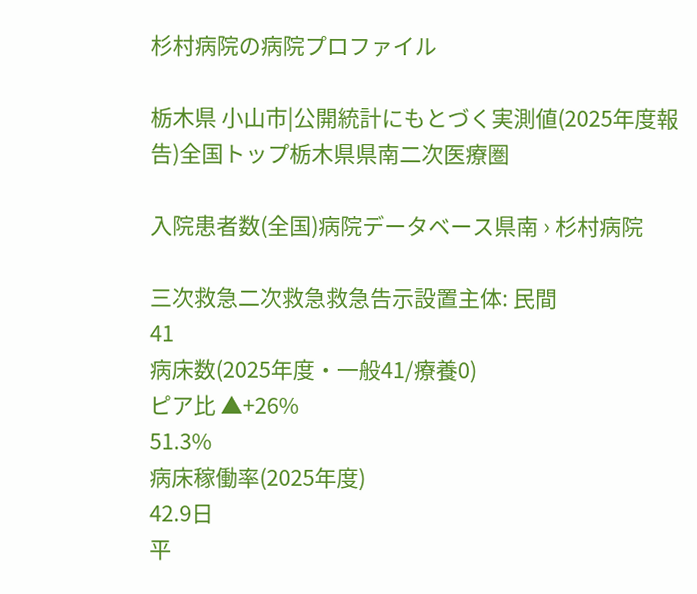杉村病院の病院プロファイル

栃木県 小山市|公開統計にもとづく実測値(2025年度報告)全国トップ栃木県県南二次医療圏

入院患者数(全国)病院データベース県南 › 杉村病院

三次救急二次救急救急告示設置主体: 民間
41
病床数(2025年度・一般41/療養0)
ピア比 ▲+26%
51.3%
病床稼働率(2025年度)
42.9日
平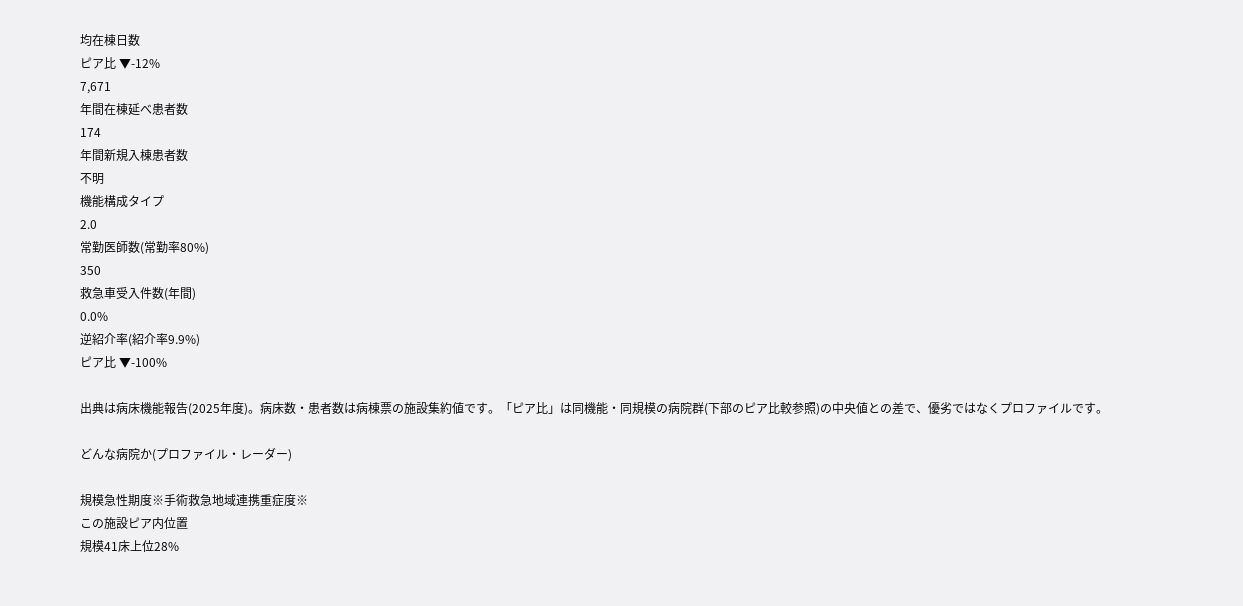均在棟日数
ピア比 ▼-12%
7,671
年間在棟延べ患者数
174
年間新規入棟患者数
不明
機能構成タイプ
2.0
常勤医師数(常勤率80%)
350
救急車受入件数(年間)
0.0%
逆紹介率(紹介率9.9%)
ピア比 ▼-100%

出典は病床機能報告(2025年度)。病床数・患者数は病棟票の施設集約値です。「ピア比」は同機能・同規模の病院群(下部のピア比較参照)の中央値との差で、優劣ではなくプロファイルです。

どんな病院か(プロファイル・レーダー)

規模急性期度※手術救急地域連携重症度※
この施設ピア内位置
規模41床上位28%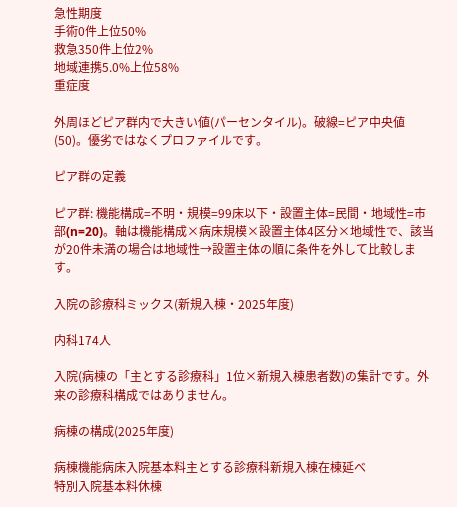急性期度
手術0件上位50%
救急350件上位2%
地域連携5.0%上位58%
重症度

外周ほどピア群内で大きい値(パーセンタイル)。破線=ピア中央値(50)。優劣ではなくプロファイルです。

ピア群の定義

ピア群: 機能構成=不明・規模=99床以下・設置主体=民間・地域性=市部(n=20)。軸は機能構成×病床規模×設置主体4区分×地域性で、該当が20件未満の場合は地域性→設置主体の順に条件を外して比較します。

入院の診療科ミックス(新規入棟・2025年度)

内科174人

入院(病棟の「主とする診療科」1位×新規入棟患者数)の集計です。外来の診療科構成ではありません。

病棟の構成(2025年度)

病棟機能病床入院基本料主とする診療科新規入棟在棟延べ
特別入院基本料休棟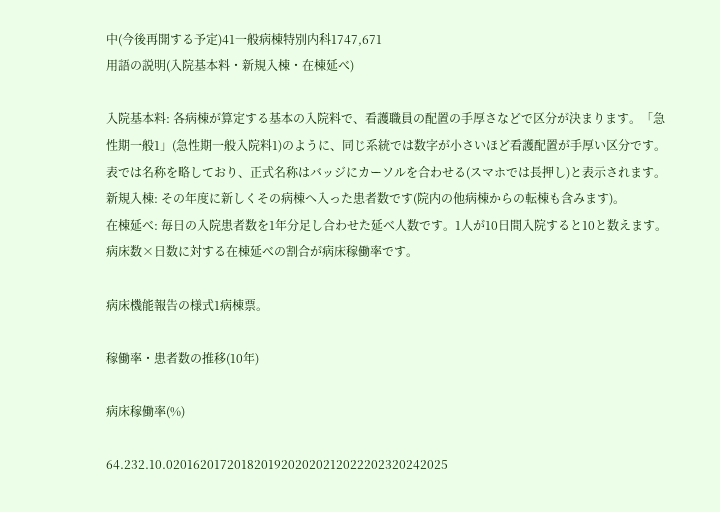中(今後再開する予定)41一般病棟特別内科1747,671
用語の説明(入院基本料・新規入棟・在棟延べ)

入院基本料: 各病棟が算定する基本の入院料で、看護職員の配置の手厚さなどで区分が決まります。「急性期一般1」(急性期一般入院料1)のように、同じ系統では数字が小さいほど看護配置が手厚い区分です。表では名称を略しており、正式名称はバッジにカーソルを合わせる(スマホでは長押し)と表示されます。
新規入棟: その年度に新しくその病棟へ入った患者数です(院内の他病棟からの転棟も含みます)。
在棟延べ: 毎日の入院患者数を1年分足し合わせた延べ人数です。1人が10日間入院すると10と数えます。病床数×日数に対する在棟延べの割合が病床稼働率です。

病床機能報告の様式1病棟票。

稼働率・患者数の推移(10年)

病床稼働率(%)

64.232.10.02016201720182019202020212022202320242025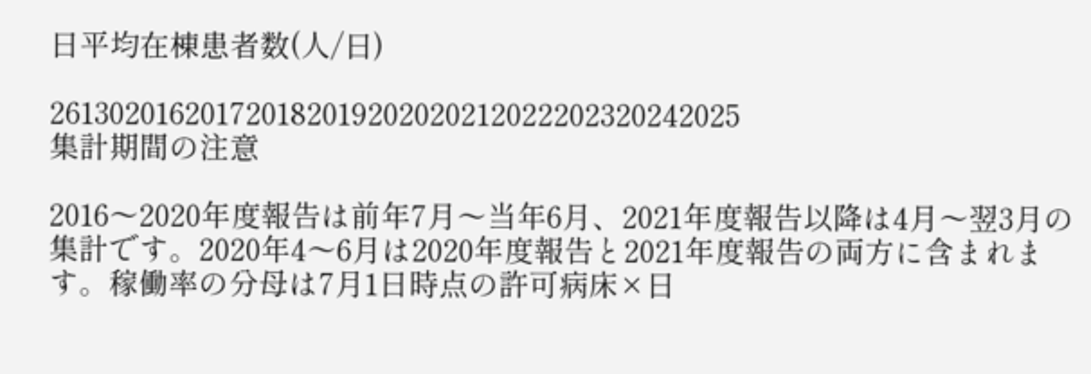日平均在棟患者数(人/日)

261302016201720182019202020212022202320242025
集計期間の注意

2016〜2020年度報告は前年7月〜当年6月、2021年度報告以降は4月〜翌3月の集計です。2020年4〜6月は2020年度報告と2021年度報告の両方に含まれます。稼働率の分母は7月1日時点の許可病床×日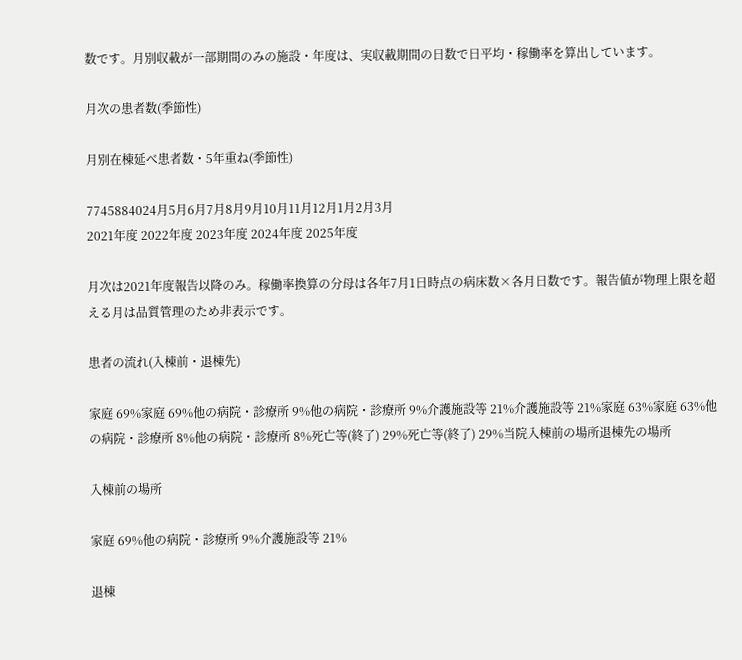数です。月別収載が一部期間のみの施設・年度は、実収載期間の日数で日平均・稼働率を算出しています。

月次の患者数(季節性)

月別在棟延べ患者数・5年重ね(季節性)

7745884024月5月6月7月8月9月10月11月12月1月2月3月
2021年度 2022年度 2023年度 2024年度 2025年度

月次は2021年度報告以降のみ。稼働率換算の分母は各年7月1日時点の病床数×各月日数です。報告値が物理上限を超える月は品質管理のため非表示です。

患者の流れ(入棟前・退棟先)

家庭 69%家庭 69%他の病院・診療所 9%他の病院・診療所 9%介護施設等 21%介護施設等 21%家庭 63%家庭 63%他の病院・診療所 8%他の病院・診療所 8%死亡等(終了) 29%死亡等(終了) 29%当院入棟前の場所退棟先の場所

入棟前の場所

家庭 69%他の病院・診療所 9%介護施設等 21%

退棟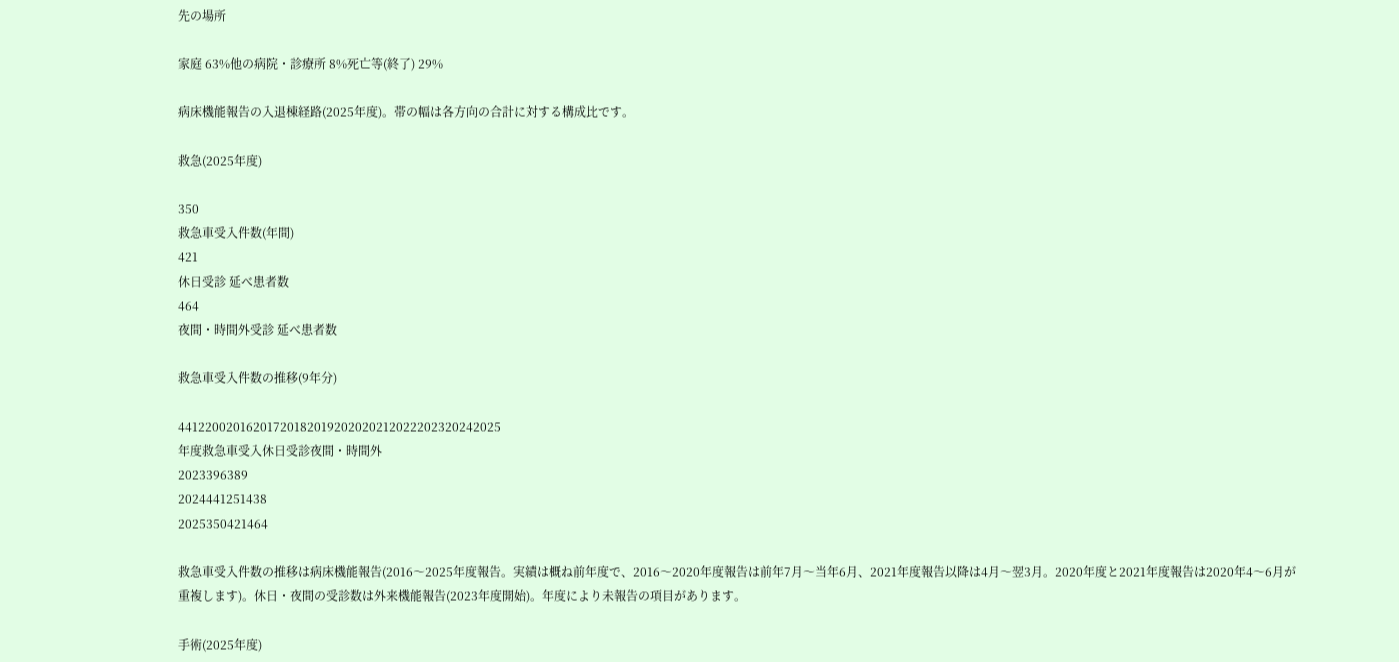先の場所

家庭 63%他の病院・診療所 8%死亡等(終了) 29%

病床機能報告の入退棟経路(2025年度)。帯の幅は各方向の合計に対する構成比です。

救急(2025年度)

350
救急車受入件数(年間)
421
休日受診 延べ患者数
464
夜間・時間外受診 延べ患者数

救急車受入件数の推移(9年分)

44122002016201720182019202020212022202320242025
年度救急車受入休日受診夜間・時間外
2023396389
2024441251438
2025350421464

救急車受入件数の推移は病床機能報告(2016〜2025年度報告。実績は概ね前年度で、2016〜2020年度報告は前年7月〜当年6月、2021年度報告以降は4月〜翌3月。2020年度と2021年度報告は2020年4〜6月が重複します)。休日・夜間の受診数は外来機能報告(2023年度開始)。年度により未報告の項目があります。

手術(2025年度)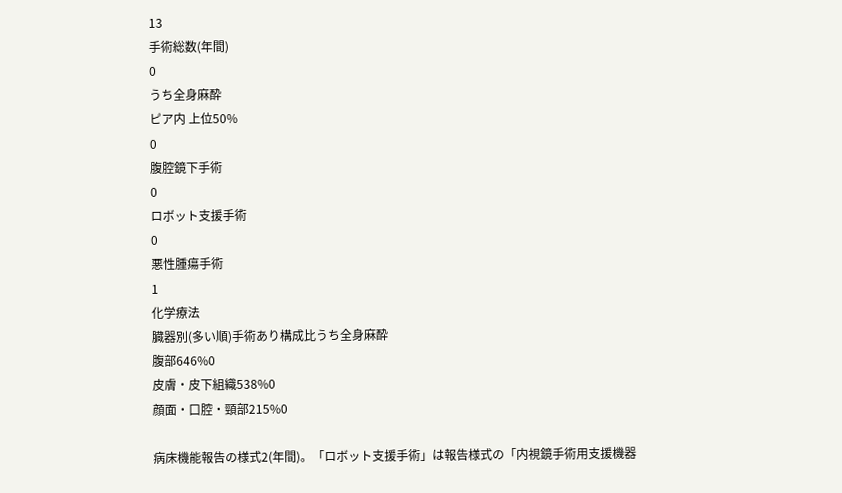13
手術総数(年間)
0
うち全身麻酔
ピア内 上位50%
0
腹腔鏡下手術
0
ロボット支援手術
0
悪性腫瘍手術
1
化学療法
臓器別(多い順)手術あり構成比うち全身麻酔
腹部646%0
皮膚・皮下組織538%0
顔面・口腔・頸部215%0

病床機能報告の様式2(年間)。「ロボット支援手術」は報告様式の「内視鏡手術用支援機器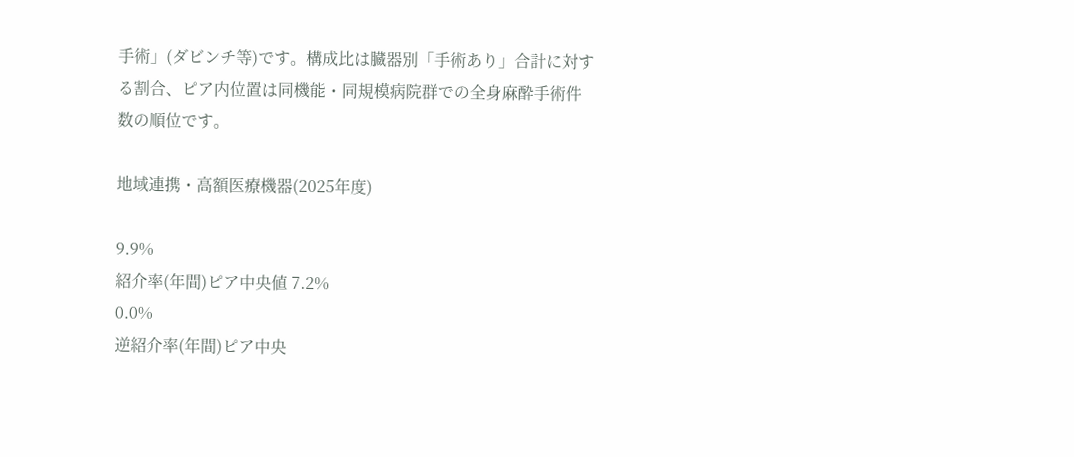手術」(ダビンチ等)です。構成比は臓器別「手術あり」合計に対する割合、ピア内位置は同機能・同規模病院群での全身麻酔手術件数の順位です。

地域連携・高額医療機器(2025年度)

9.9%
紹介率(年間)ピア中央値 7.2%
0.0%
逆紹介率(年間)ピア中央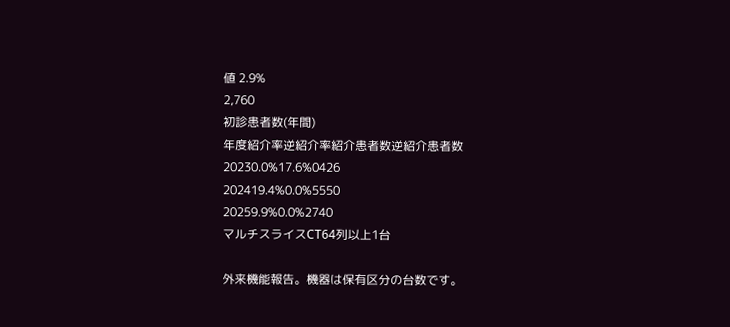値 2.9%
2,760
初診患者数(年間)
年度紹介率逆紹介率紹介患者数逆紹介患者数
20230.0%17.6%0426
202419.4%0.0%5550
20259.9%0.0%2740
マルチスライスCT64列以上1台

外来機能報告。機器は保有区分の台数です。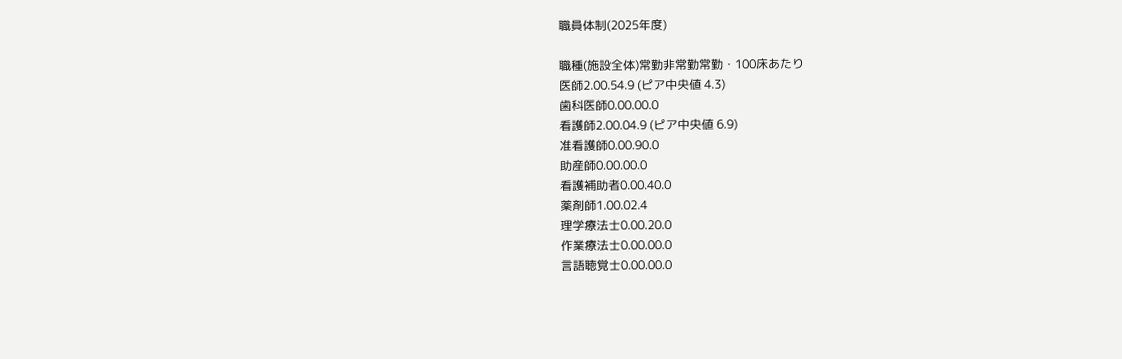職員体制(2025年度)

職種(施設全体)常勤非常勤常勤・100床あたり
医師2.00.54.9 (ピア中央値 4.3)
歯科医師0.00.00.0
看護師2.00.04.9 (ピア中央値 6.9)
准看護師0.00.90.0
助産師0.00.00.0
看護補助者0.00.40.0
薬剤師1.00.02.4
理学療法士0.00.20.0
作業療法士0.00.00.0
言語聴覚士0.00.00.0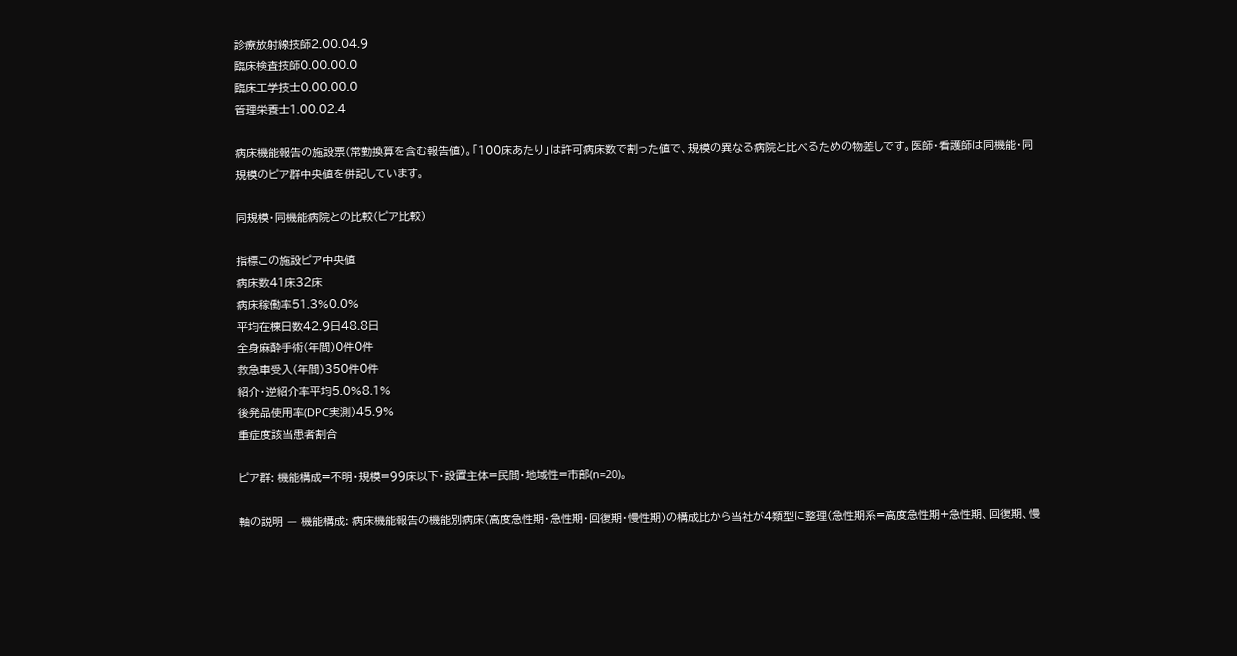診療放射線技師2.00.04.9
臨床検査技師0.00.00.0
臨床工学技士0.00.00.0
管理栄養士1.00.02.4

病床機能報告の施設票(常勤換算を含む報告値)。「100床あたり」は許可病床数で割った値で、規模の異なる病院と比べるための物差しです。医師・看護師は同機能・同規模のピア群中央値を併記しています。

同規模・同機能病院との比較(ピア比較)

指標この施設ピア中央値
病床数41床32床
病床稼働率51.3%0.0%
平均在棟日数42.9日48.8日
全身麻酔手術(年間)0件0件
救急車受入(年間)350件0件
紹介・逆紹介率平均5.0%8.1%
後発品使用率(DPC実測)45.9%
重症度該当患者割合

ピア群: 機能構成=不明・規模=99床以下・設置主体=民間・地域性=市部(n=20)。

軸の説明 — 機能構成: 病床機能報告の機能別病床(高度急性期・急性期・回復期・慢性期)の構成比から当社が4類型に整理(急性期系=高度急性期+急性期、回復期、慢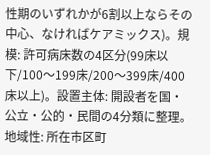性期のいずれかが6割以上ならその中心、なければケアミックス)。規模: 許可病床数の4区分(99床以下/100〜199床/200〜399床/400床以上)。設置主体: 開設者を国・公立・公的・民間の4分類に整理。地域性: 所在市区町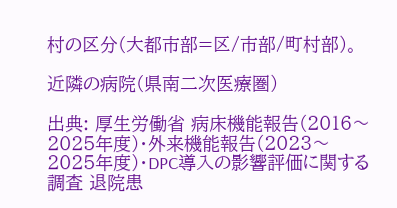村の区分(大都市部=区/市部/町村部)。

近隣の病院(県南二次医療圏)

出典: 厚生労働省 病床機能報告(2016〜2025年度)・外来機能報告(2023〜2025年度)・DPC導入の影響評価に関する調査 退院患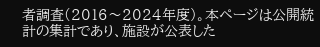者調査(2016〜2024年度)。本ページは公開統計の集計であり、施設が公表した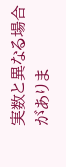実数と異なる場合がありま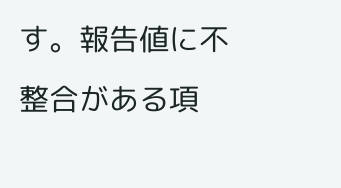す。報告値に不整合がある項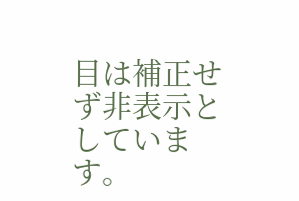目は補正せず非表示としています。